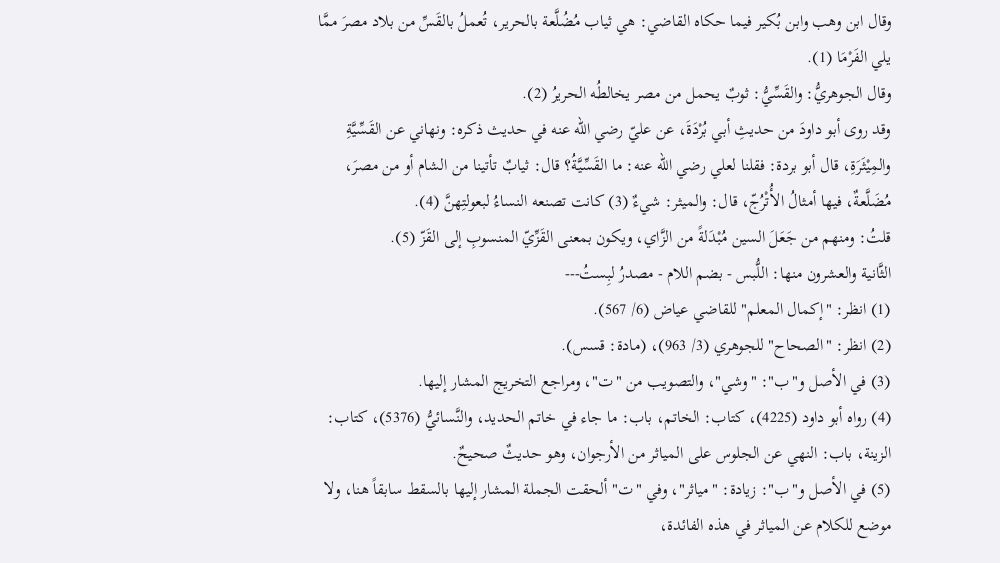وقال ابن وهب وابن بُكير فيما حكاه القاضي: هي ثياب مُضُلَّعة بالحرير، تُعملُ بالقَسِّ من بلاد مصرَ ممَّا يلي الفَرْمَا (1).
وقال الجوهريُّ: والقَسِّيُّ: ثوبٌ يحمل من مصر يخالطُه الحريرُ (2).
وقد روى أبو داودَ من حديثِ أبي بُرْدَةَ، عن عليّ رضي الله عنه في حديث ذكره: ونهاني عن القَسِّيَّةِ والمِيْثَرَةِ، قال أبو بردة: فقلنا لعلي رضي الله عنه: ما القَسِّيَّةُ؟ قال: ثيابٌ تأتينا من الشام أو من مصرَ، مُضَلَّعةٌ، فيها أمثالُ الأُتْرُجّ، قال: والميثر: شيءٌ (3) كانت تصنعه النساءُ لبعولتِهنَّ (4).
قلتُ: ومنهم من جَعَلَ السين مُبْدَلةً من الزَّاي، ويكون بمعنى القَزِّيّ المنسوبِ إلى القَزّ (5).
الثَّانية والعشرون منها: اللُّبس - بضم اللام - مصدرُ لبِستُ---
(1) انظر: "إكمال المعلم" للقاضي عياض (6/ 567).
(2) انظر: "الصحاح" للجوهري (3/ 963)، (مادة: قسس).
(3) في الأصل و"ب": "وشي"، والتصويب من "ت"، ومراجع التخريج المشار إليها.
(4) رواه أبو داود (4225)، كتاب: الخاتم، باب: ما جاء في خاتم الحديد، والنَّسائيُّ (5376)، كتاب: الزينة، باب: النهي عن الجلوس على المياثر من الأرجوان، وهو حديثٌ صحيحٌ.
(5) في الأصل و"ب": زيادة: "مياثر"، وفي "ت" ألحقت الجملة المشار إليها بالسقط سابقاً هنا، ولا موضع للكلام عن المياثر في هذه الفائدة،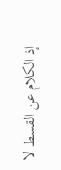إذ الكلام عن القسط لا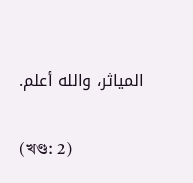المياثر، والله أعلم.

(খণ্ড: 2)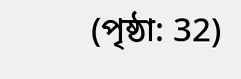(পৃষ্ঠা: 32)